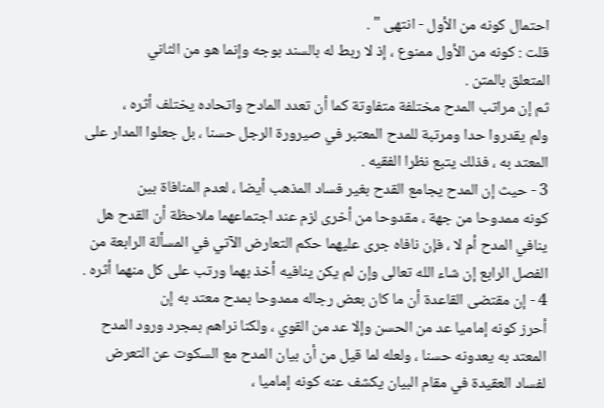احتمال كونه من الأول - انتهى " .
قلت : كونه من الأول ممنوع ، إذ لا ربط له بالسند بوجه وإنما هو من الثاني
المتعلق بالمتن .
ثم إن مراتب المدح مختلفة متفاوتة كما أن تعدد المادح واتحاده يختلف أثره ،
ولم يقدروا حدا ومرتبة للمدح المعتبر في صيرورة الرجل حسنا ، بل جعلوا المدار على
المعتد به ، فذلك يتبع نظرا الفقيه .
3 - حيث إن المدح يجامع القدح بغير فساد المذهب أيضا ، لعدم المنافاة بين
كونه ممدوحا من جهة ، مقدوحا من أخرى لزم عند اجتماعهما ملاحظة أن القدح هل
ينافي المدح أم لا ، فإن نافاه جرى عليهما حكم التعارض الآتي في المسألة الرابعة من
الفصل الرابع إن شاء الله تعالى وإن لم يكن ينافيه أخذ بهما ورتب على كل منهما أثره .
4 - إن مقتضى القاعدة أن ما كان بعض رجاله ممدوحا بمدح معتد به إن
أحرز كونه إماميا عد من الحسن وإلا عد من القوي ، ولكنا نراهم بمجرد ورود المدح
المعتد به يعدونه حسنا ، ولعله لما قيل من أن بيان المدح مع السكوت عن التعرض
لفساد العقيدة في مقام البيان يكشف عنه كونه إماميا ،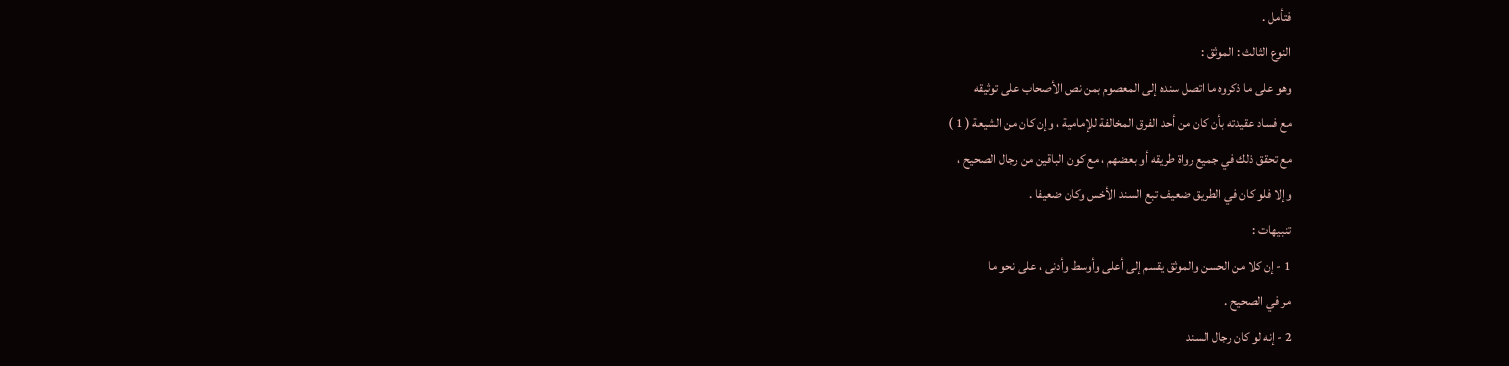فتأمل .
النوع الثالث : الموثق :
وهو على ما ذكروه ما اتصل سنده إلى المعصوم بمن نص الأصحاب على توثيقه
مع فساد عقيدته بأن كان من أحد الفرق المخالفة للإمامية ، وإن كان من الشيعة ( 1 )
مع تحقق ذلك في جميع رواة طريقه أو بعضهم ، مع كون الباقين من رجال الصحيح ،
وإلا فلو كان في الطريق ضعيف تبع السند الأخس وكان ضعيفا .
تنبيهات :
1 - إن كلا من الحسن والموثق يقسم إلى أعلى وأوسط وأدنى ، على نحو ما
مر في الصحيح .
2 - إنه لو كان رجال السند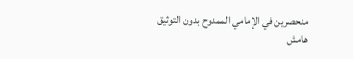منحصرين في الإمامي الممدوح بدون التوثيق
هامش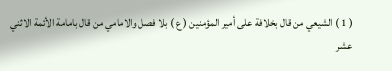( 1 ) الشيعي من قال بخلافة على أمير المؤمنين ( ع ) بلا فصل والامامي من قال بامامة الأئمة الاثني
عشر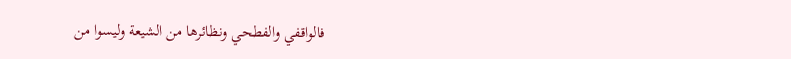فالواقفي والفطحي ونظائرها من الشيعة وليسوا من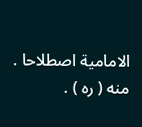الامامية اصطلاحا . منه ( ره ) .